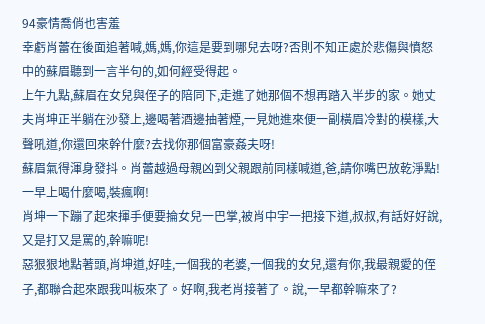94豪情喬俏也害羞
幸虧肖蕾在後面追著喊,媽,媽,你這是要到哪兒去呀?否則不知正處於悲傷與憤怒中的蘇眉聽到一言半句的,如何經受得起。
上午九點,蘇眉在女兒與侄子的陪同下,走進了她那個不想再踏入半步的家。她丈夫肖坤正半躺在沙發上,邊喝著酒邊抽著煙,一見她進來便一副橫眉冷對的模樣,大聲吼道,你還回來幹什麼?去找你那個富豪姦夫呀!
蘇眉氣得渾身發抖。肖蕾越過母親凶到父親跟前同樣喊道,爸,請你嘴巴放乾淨點!一早上喝什麼喝,裝瘋啊!
肖坤一下蹦了起來揮手便要掄女兒一巴掌,被肖中宇一把接下道,叔叔,有話好好說,又是打又是罵的,幹嘛呢!
惡狠狠地點著頭,肖坤道,好哇,一個我的老婆,一個我的女兒,還有你,我最親愛的侄子,都聯合起來跟我叫板來了。好啊,我老肖接著了。說,一早都幹嘛來了?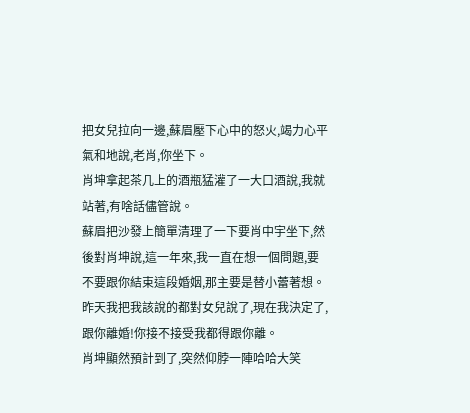把女兒拉向一邊,蘇眉壓下心中的怒火,竭力心平氣和地說,老肖,你坐下。
肖坤拿起茶几上的酒瓶猛灌了一大口酒說,我就站著,有啥話儘管說。
蘇眉把沙發上簡單清理了一下要肖中宇坐下,然後對肖坤說,這一年來,我一直在想一個問題,要不要跟你結束這段婚姻,那主要是替小蕾著想。昨天我把我該說的都對女兒說了,現在我決定了,跟你離婚!你接不接受我都得跟你離。
肖坤顯然預計到了,突然仰脖一陣哈哈大笑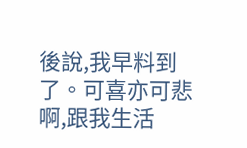後說,我早料到了。可喜亦可悲啊,跟我生活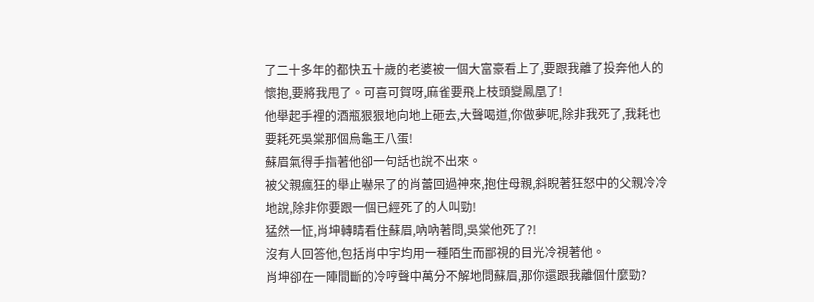了二十多年的都快五十歲的老婆被一個大富豪看上了,要跟我離了投奔他人的懷抱,要將我甩了。可喜可賀呀,麻雀要飛上枝頭變鳳凰了!
他舉起手裡的酒瓶狠狠地向地上砸去,大聲喝道,你做夢呢,除非我死了,我耗也要耗死吳棠那個烏龜王八蛋!
蘇眉氣得手指著他卻一句話也說不出來。
被父親瘋狂的舉止嚇呆了的肖蕾回過神來,抱住母親,斜睨著狂怒中的父親冷冷地說,除非你要跟一個已經死了的人叫勁!
猛然一怔,肖坤轉睛看住蘇眉,吶吶著問,吳棠他死了?!
沒有人回答他,包括肖中宇均用一種陌生而鄙視的目光冷視著他。
肖坤卻在一陣間斷的冷哼聲中萬分不解地問蘇眉,那你還跟我離個什麼勁?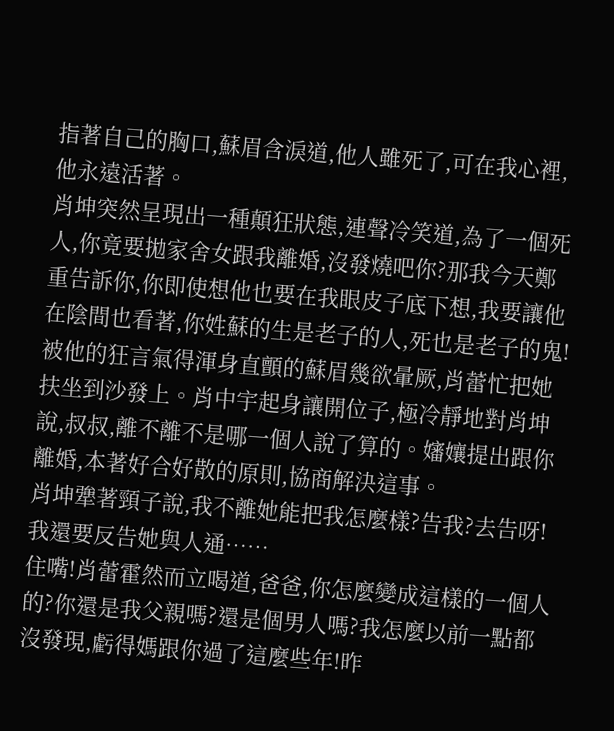指著自己的胸口,蘇眉含淚道,他人雖死了,可在我心裡,他永遠活著。
肖坤突然呈現出一種顛狂狀態,連聲冷笑道,為了一個死人,你竟要拋家舍女跟我離婚,沒發燒吧你?那我今天鄭重告訴你,你即使想他也要在我眼皮子底下想,我要讓他在陰間也看著,你姓蘇的生是老子的人,死也是老子的鬼!
被他的狂言氣得渾身直顫的蘇眉幾欲暈厥,肖蕾忙把她扶坐到沙發上。肖中宇起身讓開位子,極冷靜地對肖坤說,叔叔,離不離不是哪一個人說了算的。嬸孃提出跟你離婚,本著好合好散的原則,協商解決這事。
肖坤犟著頸子說,我不離她能把我怎麼樣?告我?去告呀!我還要反告她與人通……
住嘴!肖蕾霍然而立喝道,爸爸,你怎麼變成這樣的一個人的?你還是我父親嗎?還是個男人嗎?我怎麼以前一點都沒發現,虧得媽跟你過了這麼些年!昨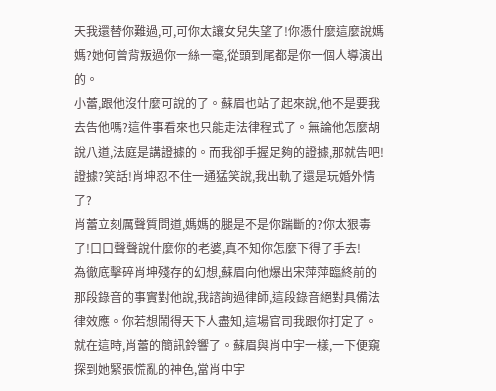天我還替你難過,可,可你太讓女兒失望了!你憑什麼這麼說媽媽?她何曾背叛過你一絲一毫,從頭到尾都是你一個人導演出的。
小蕾,跟他沒什麼可說的了。蘇眉也站了起來說,他不是要我去告他嗎?這件事看來也只能走法律程式了。無論他怎麼胡說八道,法庭是講證據的。而我卻手握足夠的證據,那就告吧!
證據?笑話!肖坤忍不住一通猛笑說,我出軌了還是玩婚外情了?
肖蕾立刻厲聲質問道,媽媽的腿是不是你踹斷的?你太狠毒了!口口聲聲說什麼你的老婆,真不知你怎麼下得了手去!
為徹底擊碎肖坤殘存的幻想,蘇眉向他爆出宋萍萍臨終前的那段錄音的事實對他說,我諮詢過律師,這段錄音絕對具備法律效應。你若想鬧得天下人盡知,這場官司我跟你打定了。
就在這時,肖蕾的簡訊鈴響了。蘇眉與肖中宇一樣,一下便窺探到她緊張慌亂的神色,當肖中宇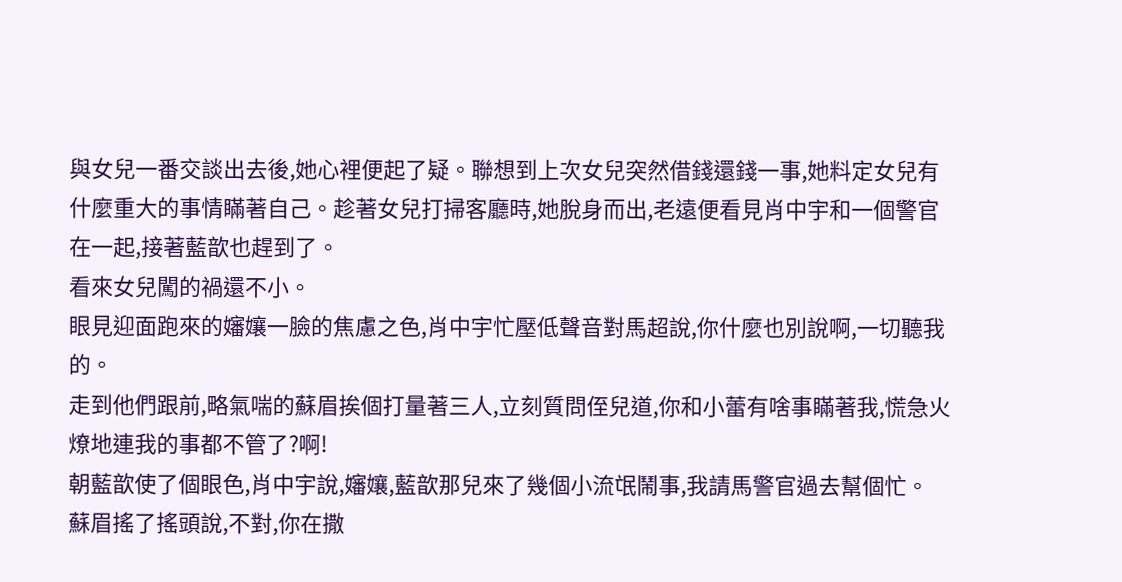與女兒一番交談出去後,她心裡便起了疑。聯想到上次女兒突然借錢還錢一事,她料定女兒有什麼重大的事情瞞著自己。趁著女兒打掃客廳時,她脫身而出,老遠便看見肖中宇和一個警官在一起,接著藍歆也趕到了。
看來女兒闖的禍還不小。
眼見迎面跑來的嬸孃一臉的焦慮之色,肖中宇忙壓低聲音對馬超說,你什麼也別說啊,一切聽我的。
走到他們跟前,略氣喘的蘇眉挨個打量著三人,立刻質問侄兒道,你和小蕾有啥事瞞著我,慌急火燎地連我的事都不管了?啊!
朝藍歆使了個眼色,肖中宇說,嬸孃,藍歆那兒來了幾個小流氓鬧事,我請馬警官過去幫個忙。
蘇眉搖了搖頭說,不對,你在撒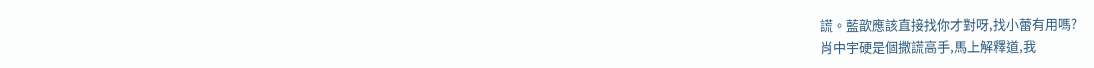謊。藍歆應該直接找你才對呀,找小蕾有用嗎?
肖中宇硬是個撒謊高手,馬上解釋道,我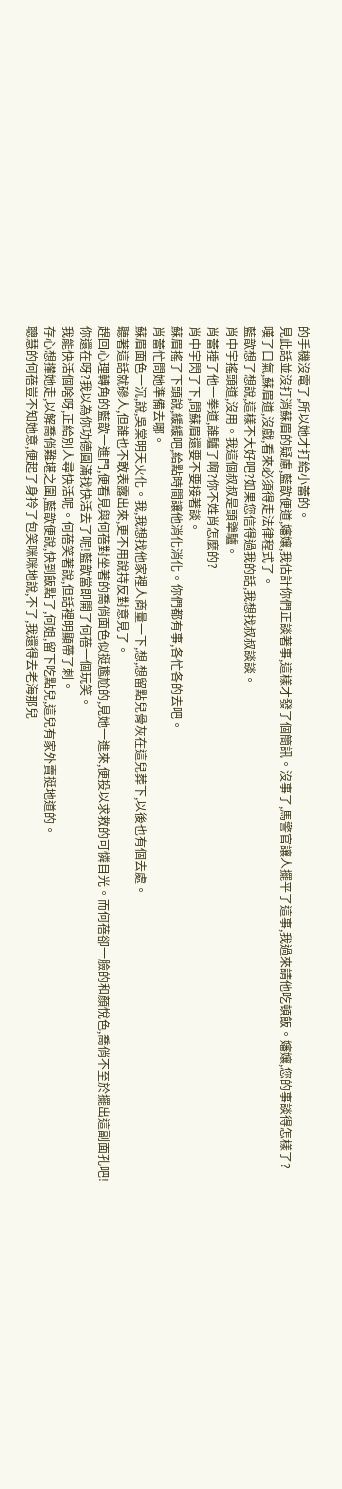的手機沒電了,所以她才打給小蕾的。
見此話並沒打消蘇眉的疑慮,藍歆便道,嬸孃,我估計你們正談著事,這樣才發了個簡訊。沒事了,馬警官讓人擺平了這事,我過來請他吃頓飯。嬸孃,您的事談得怎樣了?
嘆了口氣,蘇眉道,沒戲,看來必須得走法律程式了。
藍歆想了想說,這樣不大好吧?如果您信得過我的話,我想找叔叔談談。
肖中宇搖頭道,沒用。我這個叔叔是頭犟驢。
肖蕾捶了他一拳道,誰驢了啊?你不姓肖怎麼的?
肖中宇閃了下,問蘇眉還要不要接著談。
蘇眉搖了下頭說,緩緩吧,給點時間讓他消化消化。你們都有事,各忙各的去吧。
肖蕾忙問她準備去哪。
蘇眉面色一沉,說,吳棠明天火化。我,我想找他家裡人商量一下,想,想留點兒骨灰在這兒葬下,以後也有個去處。
聽著這話就磣人,但誰也不敢表露出來,更不用說持反對意見了。
趕回心理轉角的藍歆一進門,便看見與何蓓對坐著的喬俏面色似挺尷尬的,見她一進來,便投以求救的可憐目光。而何蓓卻一臉的和顏悅色,喬俏不至於擺出這副面孔吧!
你還在呀?我以為你功德圓滿找快活去了呢!藍歆當即開了何蓓一個玩笑。
我能快活個啥呀,正給別人尋快活呢。何蓓笑著說,但話裡明顯帶了刺。
存心想攆她走,以解喬俏難堪之圍,藍歆便說,快到飯點了,何姐,留下吃點兒,這兒有家外賣挺地道的。
聰慧的何蓓豈不知她意,便起了身拎了包笑咪咪地說,不了,我還得去老海那兒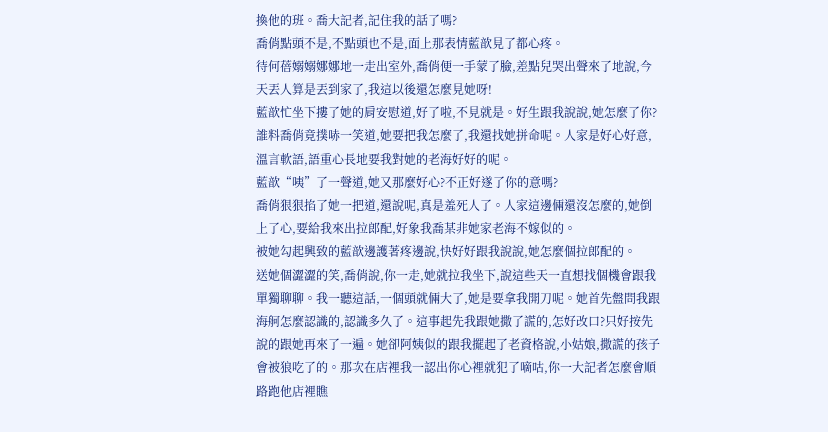換他的班。喬大記者,記住我的話了嗎?
喬俏點頭不是,不點頭也不是,面上那表情藍歆見了都心疼。
待何蓓嫋嫋娜娜地一走出室外,喬俏便一手蒙了臉,差點兒哭出聲來了地說,今天丟人算是丟到家了,我這以後還怎麼見她呀!
藍歆忙坐下摟了她的肩安慰道,好了啦,不見就是。好生跟我說說,她怎麼了你?
誰料喬俏竟撲哧一笑道,她要把我怎麼了,我還找她拼命呢。人家是好心好意,溫言軟語,語重心長地要我對她的老海好好的呢。
藍歆“咦”了一聲道,她又那麼好心?不正好遂了你的意嗎?
喬俏狠狠掐了她一把道,還說呢,真是羞死人了。人家這邊倆還沒怎麼的,她倒上了心,要給我來出拉郎配,好象我喬某非她家老海不嫁似的。
被她勾起興致的藍歆邊護著疼邊說,快好好跟我說說,她怎麼個拉郎配的。
送她個澀澀的笑,喬俏說,你一走,她就拉我坐下,說這些天一直想找個機會跟我單獨聊聊。我一聽這話,一個頭就倆大了,她是要拿我開刀呢。她首先盤問我跟海舸怎麼認識的,認識多久了。這事起先我跟她撒了謊的,怎好改口?只好按先說的跟她再來了一遍。她卻阿姨似的跟我擺起了老資格說,小姑娘,撒謊的孩子會被狼吃了的。那次在店裡我一認出你心裡就犯了嘀咕,你一大記者怎麼會順路跑他店裡瞧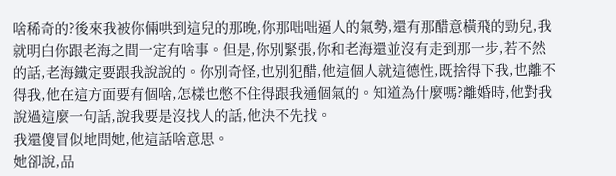啥稀奇的?後來我被你倆哄到這兒的那晚,你那咄咄逼人的氣勢,還有那醋意橫飛的勁兒,我就明白你跟老海之間一定有啥事。但是,你別緊張,你和老海還並沒有走到那一步,若不然的話,老海鐵定要跟我說說的。你別奇怪,也別犯醋,他這個人就這德性,既捨得下我,也離不得我,他在這方面要有個啥,怎樣也憋不住得跟我通個氣的。知道為什麼嗎?離婚時,他對我說過這麼一句話,說我要是沒找人的話,他決不先找。
我還傻冒似地問她,他這話啥意思。
她卻說,品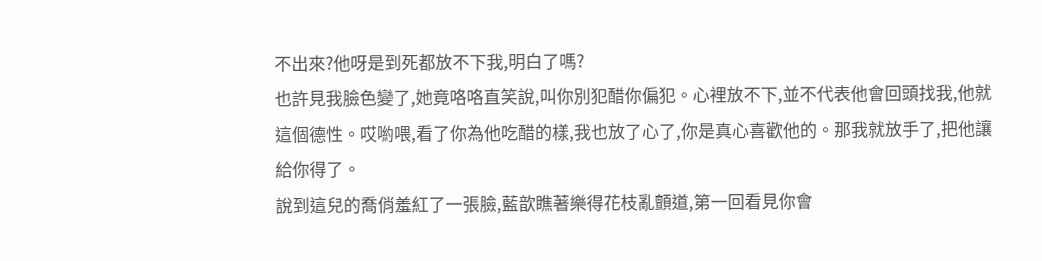不出來?他呀是到死都放不下我,明白了嗎?
也許見我臉色變了,她竟咯咯直笑說,叫你別犯醋你偏犯。心裡放不下,並不代表他會回頭找我,他就這個德性。哎喲喂,看了你為他吃醋的樣,我也放了心了,你是真心喜歡他的。那我就放手了,把他讓給你得了。
說到這兒的喬俏羞紅了一張臉,藍歆瞧著樂得花枝亂顫道,第一回看見你會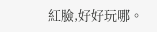紅臉,好好玩哪。